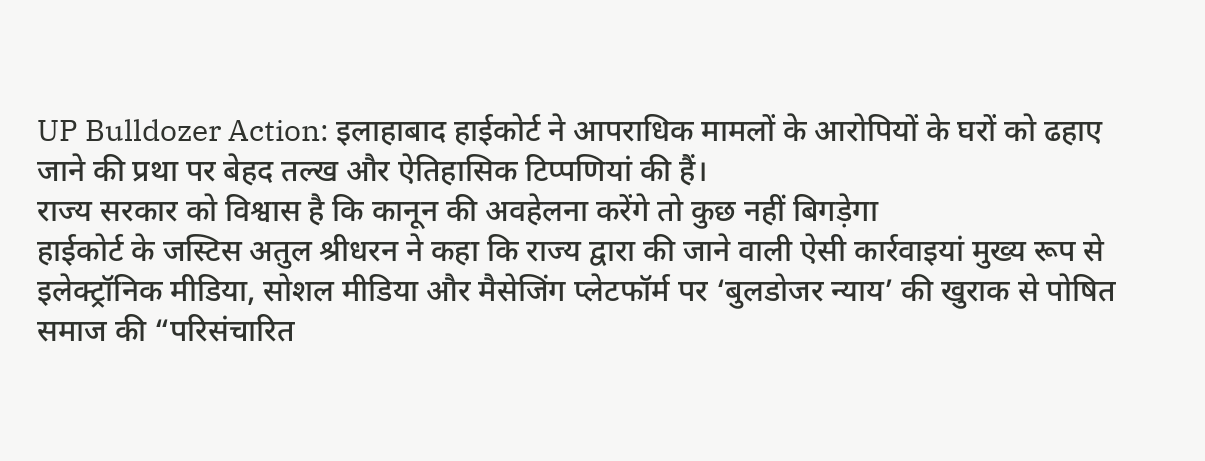UP Bulldozer Action: इलाहाबाद हाईकोर्ट ने आपराधिक मामलों के आरोपियों के घरों को ढहाए जाने की प्रथा पर बेहद तल्ख और ऐतिहासिक टिप्पणियां की हैं।
राज्य सरकार को विश्वास है कि कानून की अवहेलना करेंगे तो कुछ नहीं बिगड़ेगा
हाईकोर्ट के जस्टिस अतुल श्रीधरन ने कहा कि राज्य द्वारा की जाने वाली ऐसी कार्रवाइयां मुख्य रूप से इलेक्ट्रॉनिक मीडिया, सोशल मीडिया और मैसेजिंग प्लेटफॉर्म पर ‘बुलडोजर न्याय’ की खुराक से पोषित समाज की “परिसंचारित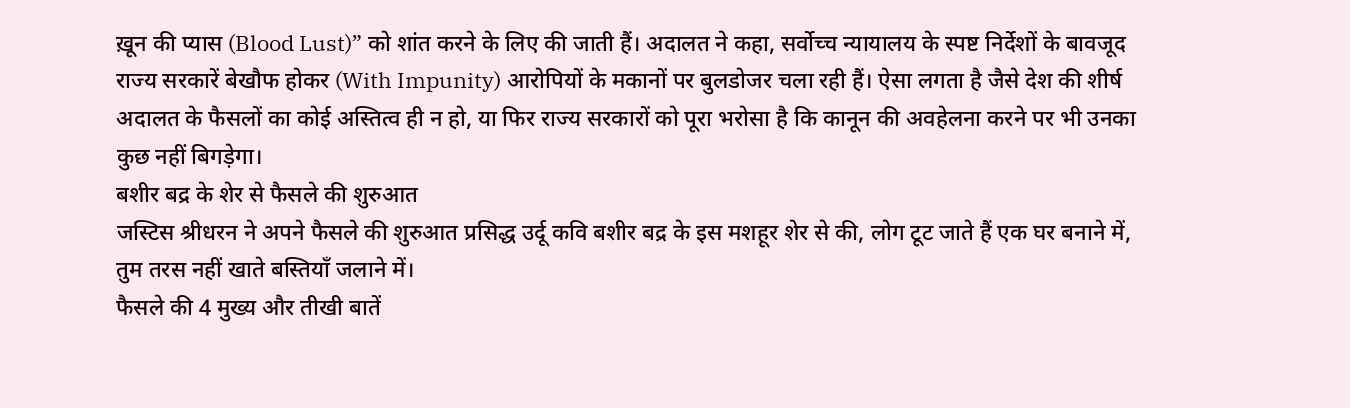ख़ून की प्यास (Blood Lust)” को शांत करने के लिए की जाती हैं। अदालत ने कहा, सर्वोच्च न्यायालय के स्पष्ट निर्देशों के बावजूद राज्य सरकारें बेखौफ होकर (With Impunity) आरोपियों के मकानों पर बुलडोजर चला रही हैं। ऐसा लगता है जैसे देश की शीर्ष अदालत के फैसलों का कोई अस्तित्व ही न हो, या फिर राज्य सरकारों को पूरा भरोसा है कि कानून की अवहेलना करने पर भी उनका कुछ नहीं बिगड़ेगा।
बशीर बद्र के शेर से फैसले की शुरुआत
जस्टिस श्रीधरन ने अपने फैसले की शुरुआत प्रसिद्ध उर्दू कवि बशीर बद्र के इस मशहूर शेर से की, लोग टूट जाते हैं एक घर बनाने में, तुम तरस नहीं खाते बस्तियाँ जलाने में।
फैसले की 4 मुख्य और तीखी बातें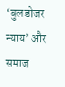‘बुलडोजर न्याय’ और समाज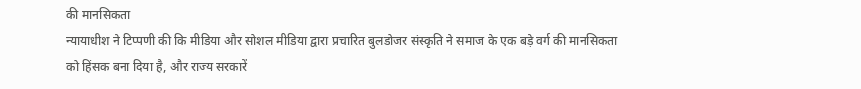की मानसिकता
न्यायाधीश ने टिप्पणी की कि मीडिया और सोशल मीडिया द्वारा प्रचारित बुलडोजर संस्कृति ने समाज के एक बड़े वर्ग की मानसिकता को हिंसक बना दिया है, और राज्य सरकारें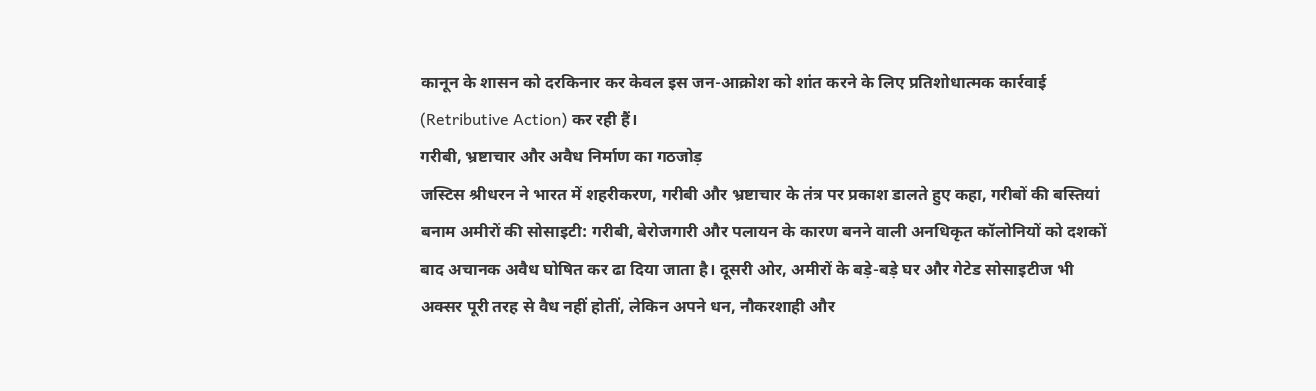कानून के शासन को दरकिनार कर केवल इस जन-आक्रोश को शांत करने के लिए प्रतिशोधात्मक कार्रवाई (Retributive Action) कर रही हैं।
गरीबी, भ्रष्टाचार और अवैध निर्माण का गठजोड़
जस्टिस श्रीधरन ने भारत में शहरीकरण, गरीबी और भ्रष्टाचार के तंत्र पर प्रकाश डालते हुए कहा, गरीबों की बस्तियां बनाम अमीरों की सोसाइटी: गरीबी, बेरोजगारी और पलायन के कारण बनने वाली अनधिकृत कॉलोनियों को दशकों बाद अचानक अवैध घोषित कर ढा दिया जाता है। दूसरी ओर, अमीरों के बड़े-बड़े घर और गेटेड सोसाइटीज भी अक्सर पूरी तरह से वैध नहीं होतीं, लेकिन अपने धन, नौकरशाही और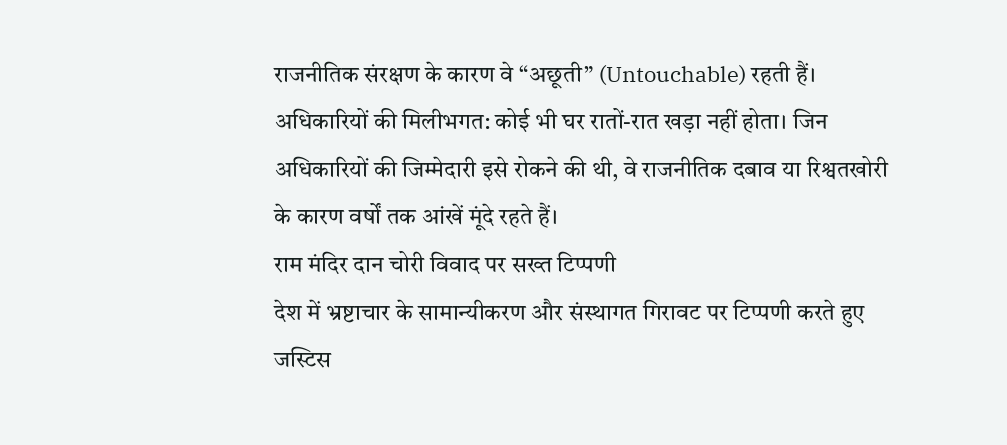राजनीतिक संरक्षण के कारण वे “अछूती” (Untouchable) रहती हैं।
अधिकारियों की मिलीभगत: कोई भी घर रातों-रात खड़ा नहीं होता। जिन अधिकारियों की जिम्मेदारी इसे रोकने की थी, वे राजनीतिक दबाव या रिश्वतखोरी के कारण वर्षों तक आंखें मूंदे रहते हैं।
राम मंदिर दान चोरी विवाद पर सख्त टिप्पणी
देश में भ्रष्टाचार के सामान्यीकरण और संस्थागत गिरावट पर टिप्पणी करते हुए जस्टिस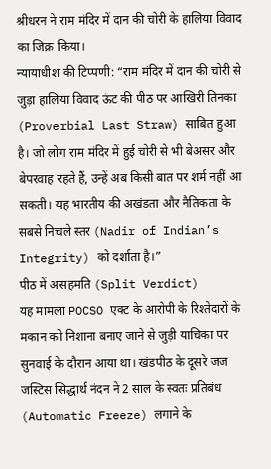श्रीधरन ने राम मंदिर में दान की चोरी के हालिया विवाद का जिक्र किया।
न्यायाधीश की टिप्पणी: “राम मंदिर में दान की चोरी से जुड़ा हालिया विवाद ऊंट की पीठ पर आखिरी तिनका (Proverbial Last Straw) साबित हुआ है। जो लोग राम मंदिर में हुई चोरी से भी बेअसर और बेपरवाह रहते हैं, उन्हें अब किसी बात पर शर्म नहीं आ सकती। यह भारतीय की अखंडता और नैतिकता के सबसे निचले स्तर (Nadir of Indian’s Integrity) को दर्शाता है।”
पीठ में असहमति (Split Verdict)
यह मामला POCSO एक्ट के आरोपी के रिश्तेदारों के मकान को निशाना बनाए जाने से जुड़ी याचिका पर सुनवाई के दौरान आया था। खंडपीठ के दूसरे जज जस्टिस सिद्धार्थ नंदन ने 2 साल के स्वतः प्रतिबंध (Automatic Freeze) लगाने के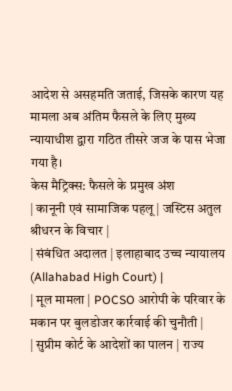आदेश से असहमति जताई, जिसके कारण यह मामला अब अंतिम फैसले के लिए मुख्य न्यायाधीश द्वारा गठित तीसरे जज के पास भेजा गया है।
केस मैट्रिक्स: फैसले के प्रमुख अंश
| कानूनी एवं सामाजिक पहलू | जस्टिस अतुल श्रीधरन के विचार |
| संबंधित अदालत | इलाहाबाद उच्च न्यायालय (Allahabad High Court) |
| मूल मामला | POCSO आरोपी के परिवार के मकान पर बुलडोजर कार्रवाई की चुनौती |
| सुप्रीम कोर्ट के आदेशों का पालन | राज्य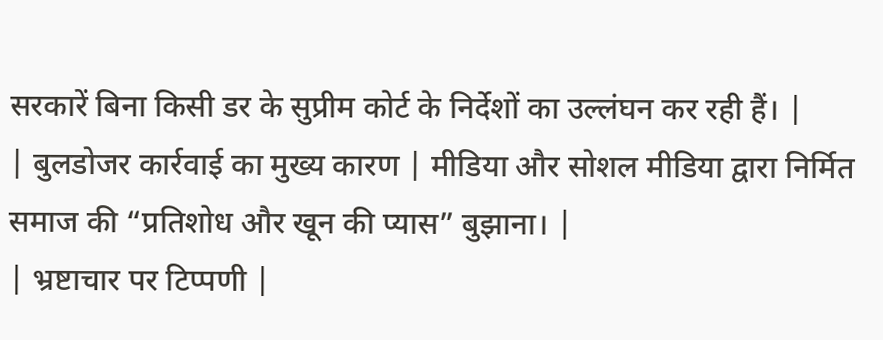सरकारें बिना किसी डर के सुप्रीम कोर्ट के निर्देशों का उल्लंघन कर रही हैं। |
| बुलडोजर कार्रवाई का मुख्य कारण | मीडिया और सोशल मीडिया द्वारा निर्मित समाज की “प्रतिशोध और खून की प्यास” बुझाना। |
| भ्रष्टाचार पर टिप्पणी |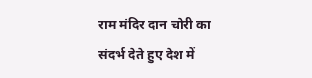राम मंदिर दान चोरी का संदर्भ देते हुए देश में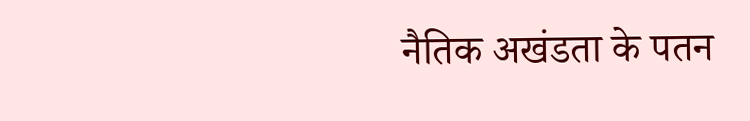नैतिक अखंडता के पतन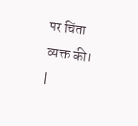पर चिंता व्यक्त की। |